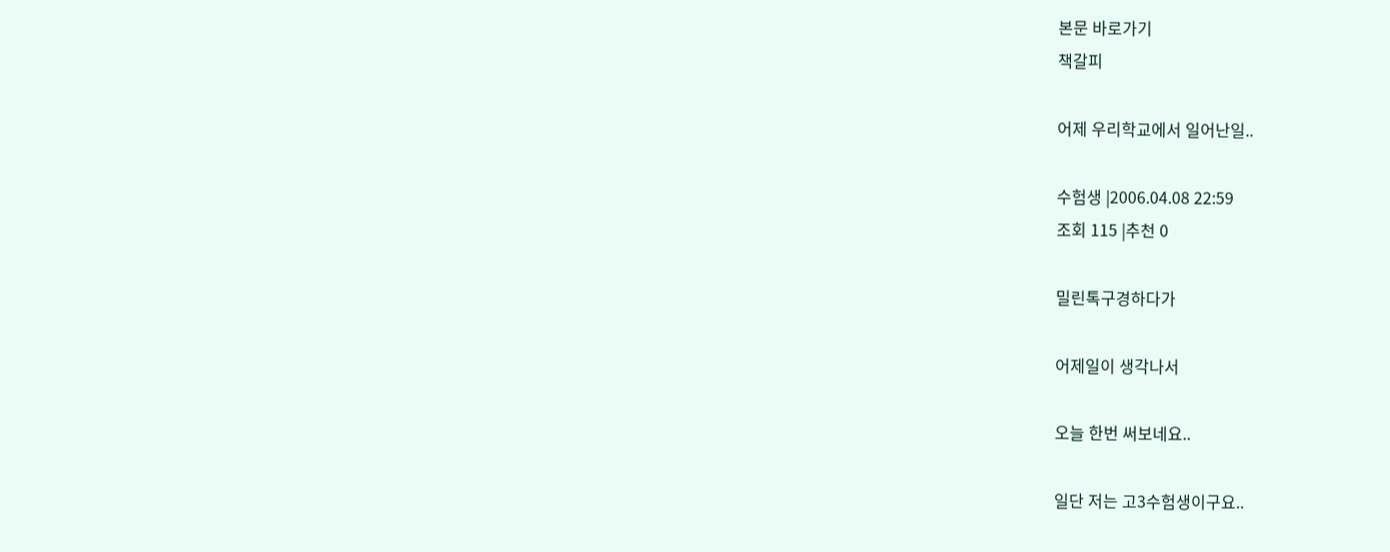본문 바로가기
책갈피

어제 우리학교에서 일어난일..

수험생 |2006.04.08 22:59
조회 115 |추천 0

밀린톡구경하다가

어제일이 생각나서

오늘 한번 써보네요..

일단 저는 고3수험생이구요..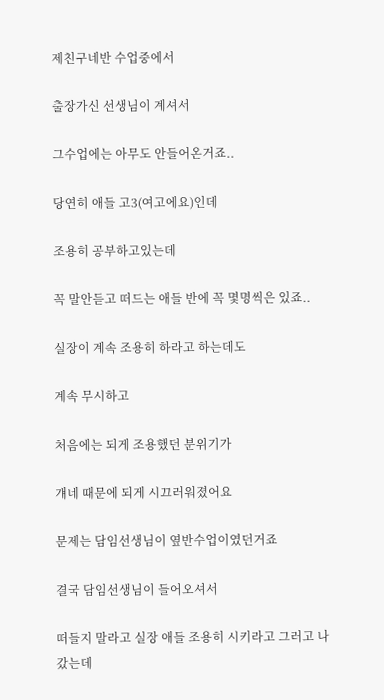제친구네반 수업중에서

출장가신 선생님이 계셔서

그수업에는 아무도 안들어온거죠..

당연히 애들 고3(여고에요)인데

조용히 공부하고있는데

꼭 말안듣고 떠드는 애들 반에 꼭 몇명씩은 있죠..

실장이 계속 조용히 하라고 하는데도

계속 무시하고

처음에는 되게 조용했던 분위기가

걔네 때문에 되게 시끄러워졌어요

문제는 담임선생님이 옆반수업이였던거죠

결국 담임선생님이 들어오셔서

떠들지 말라고 실장 애들 조용히 시키라고 그러고 나갔는데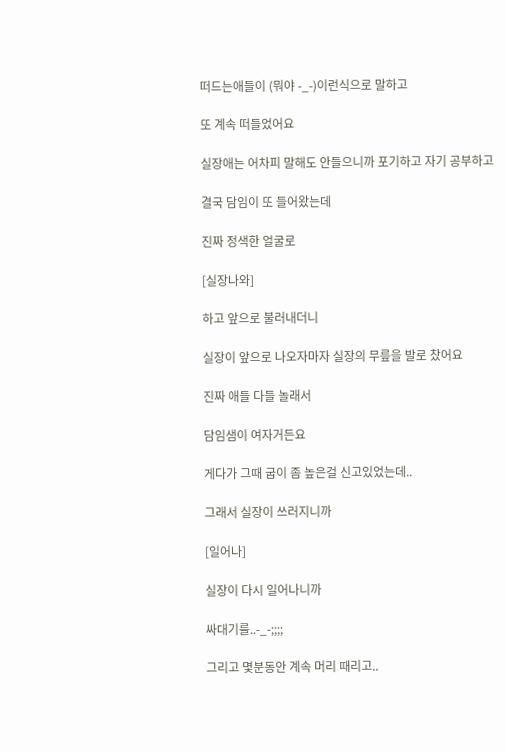떠드는애들이 (뭐야 -_-)이런식으로 말하고

또 계속 떠들었어요

실장애는 어차피 말해도 안들으니까 포기하고 자기 공부하고

결국 담임이 또 들어왔는데

진짜 정색한 얼굴로

[실장나와]

하고 앞으로 불러내더니

실장이 앞으로 나오자마자 실장의 무릎을 발로 찼어요

진짜 애들 다들 놀래서

담임샘이 여자거든요

게다가 그때 굽이 좀 높은걸 신고있었는데..

그래서 실장이 쓰러지니까

[일어나]

실장이 다시 일어나니까

싸대기를..-_-;;;;

그리고 몇분동안 계속 머리 때리고..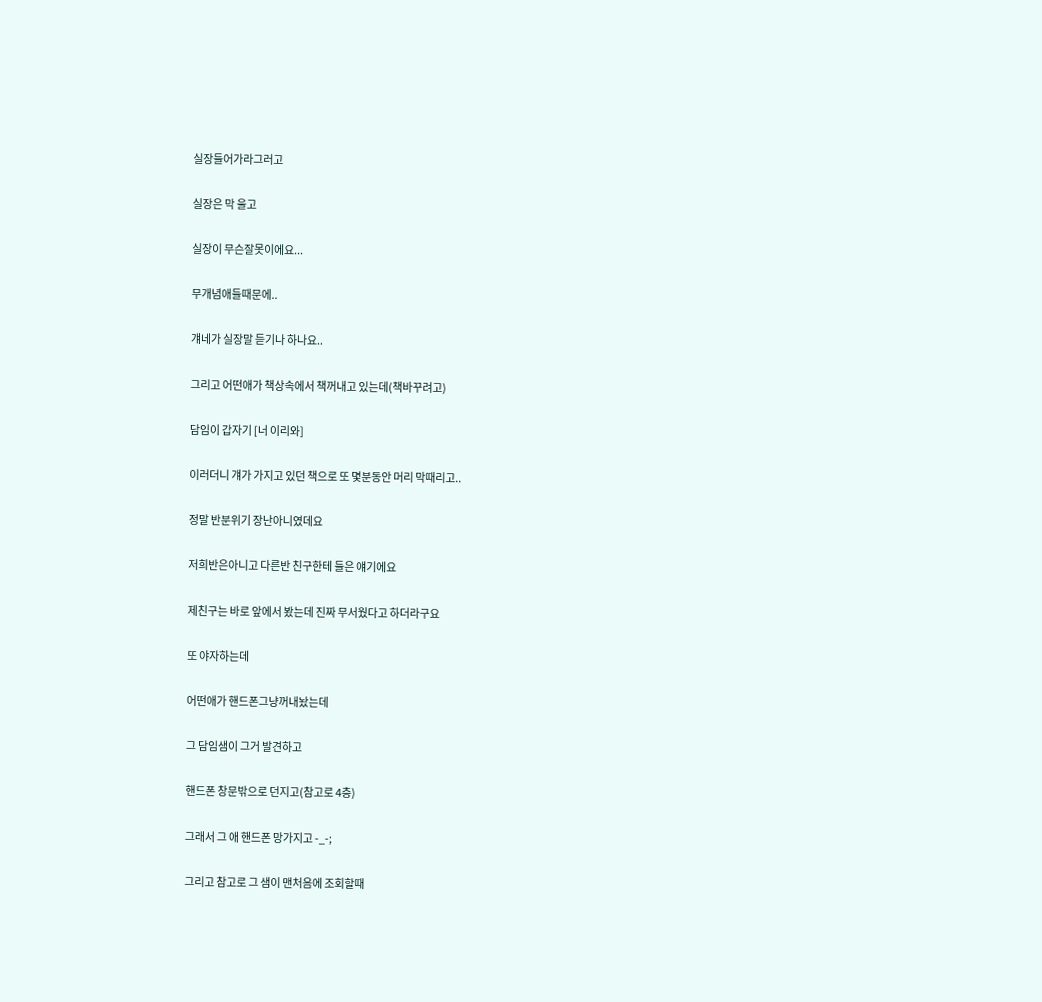실장들어가라그러고

실장은 막 울고

실장이 무슨잘못이에요...

무개념애들때문에..

걔네가 실장말 듣기나 하나요..

그리고 어떤애가 책상속에서 책꺼내고 있는데(책바꾸려고)

담임이 갑자기 [너 이리와]

이러더니 걔가 가지고 있던 책으로 또 몇분동안 머리 막때리고..

정말 반분위기 장난아니였데요

저희반은아니고 다른반 친구한테 들은 얘기에요

제친구는 바로 앞에서 봤는데 진짜 무서웠다고 하더라구요

또 야자하는데

어떤애가 핸드폰그냥꺼내놨는데

그 담임샘이 그거 발견하고

핸드폰 창문밖으로 던지고(참고로 4층)

그래서 그 애 핸드폰 망가지고 -_-;

그리고 참고로 그 샘이 맨처음에 조회할때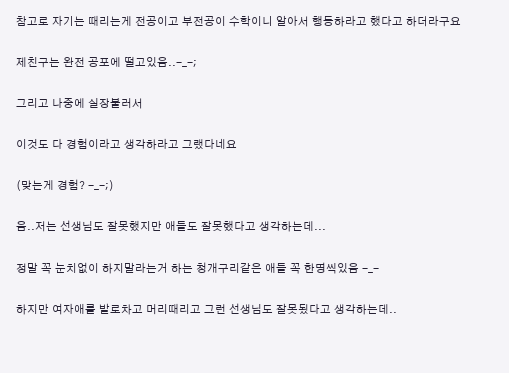참고로 자기는 때리는게 전공이고 부전공이 수학이니 알아서 행동하라고 했다고 하더라구요

제친구는 완전 공포에 떨고있음..-_-;

그리고 나중에 실장불러서

이것도 다 경험이라고 생각하라고 그랬다네요

(맞는게 경험? -_-;)

음..저는 선생님도 잘못했지만 애들도 잘못했다고 생각하는데...

정말 꼭 눈치없이 하지말라는거 하는 청개구리같은 애들 꼭 한명씩있음 -_-

하지만 여자애를 발로차고 머리때리고 그런 선생님도 잘못됬다고 생각하는데..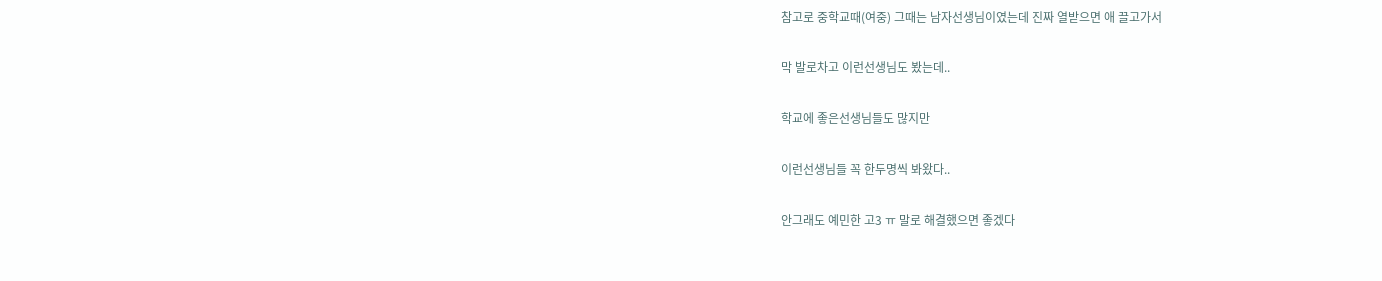참고로 중학교때(여중) 그때는 남자선생님이였는데 진짜 열받으면 애 끌고가서

막 발로차고 이런선생님도 봤는데..

학교에 좋은선생님들도 많지만

이런선생님들 꼭 한두명씩 봐왔다..

안그래도 예민한 고3 ㅠ 말로 해결했으면 좋겠다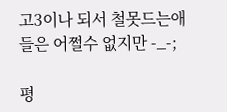고3이나 되서 철못드는애들은 어쩔수 없지만 -_-;

평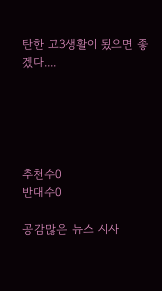탄한 고3생활이 됬으면 좋겠다....





추천수0
반대수0

공감많은 뉴스 시사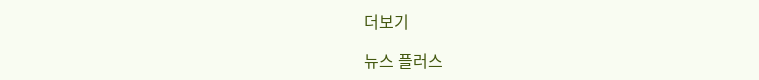더보기

뉴스 플러스